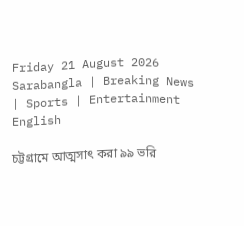Friday 21 August 2026
Sarabangla | Breaking News | Sports | Entertainment
English

চট্টগ্রামে আত্মসাৎ করা ৯৯ ভরি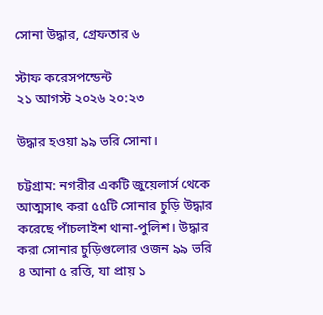সোনা উদ্ধার, গ্রেফতার ৬

স্টাফ করেসপন্ডেন্ট
২১ আগস্ট ২০২৬ ২০:২৩

উদ্ধার হওয়া ৯৯ ভরি সোনা।

চট্টগ্রাম: নগরীর একটি জুয়েলার্স থেকে আত্মসাৎ করা ৫৫টি সোনার চুড়ি উদ্ধার করেছে পাঁচলাইশ থানা-পুলিশ। উদ্ধার করা সোনার চুড়িগুলোর ওজন ৯৯ ভরি ৪ আনা ৫ রত্তি, যা প্রায় ১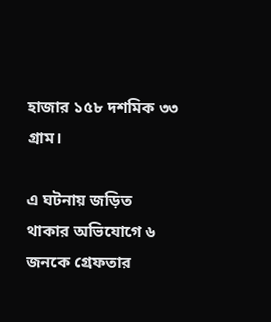হাজার ১৫৮ দশমিক ৩৩ গ্রাম।

এ ঘটনায় জড়িত থাকার অভিযোগে ৬ জনকে গ্রেফতার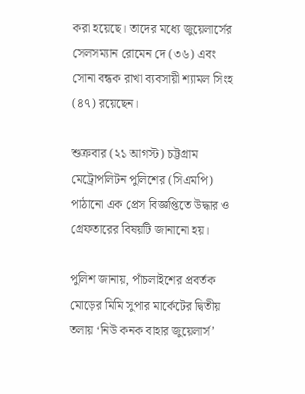করা হয়েছে। তাদের মধ্যে জুয়েলার্সের সেলসম্যান রোমেন দে (৩৬) এবং সোনা বন্ধক রাখা ব্যবসায়ী শ্যামল সিংহ (৪৭) রয়েছেন।

শুক্রবার (২১ আগস্ট) চট্টগ্রাম মেট্রোপলিটন পুলিশের (সিএমপি) পাঠানো এক প্রেস বিজ্ঞপ্তিতে উদ্ধার ও গ্রেফতারের বিষয়টি জানানো হয়।

পুলিশ জানায়, পাঁচলাইশের প্রবর্তক মোড়ের মিমি সুপার মার্কেটের দ্বিতীয় তলায় ‘নিউ কনক বাহার জুয়েলার্স’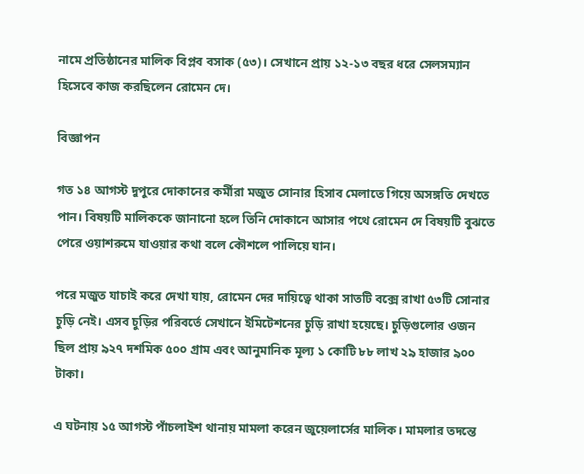নামে প্রতিষ্ঠানের মালিক বিপ্লব বসাক (৫৩)। সেখানে প্রায় ১২-১৩ বছর ধরে সেলসম্যান হিসেবে কাজ করছিলেন রোমেন দে।

বিজ্ঞাপন

গত ১৪ আগস্ট দুপুরে দোকানের কর্মীরা মজুত সোনার হিসাব মেলাতে গিয়ে অসঙ্গতি দেখতে পান। বিষয়টি মালিককে জানানো হলে তিনি দোকানে আসার পথে রোমেন দে বিষয়টি বুঝতে পেরে ওয়াশরুমে যাওয়ার কথা বলে কৌশলে পালিয়ে যান।

পরে মজুত যাচাই করে দেখা যায়, রোমেন দের দায়িত্বে থাকা সাতটি বক্সে রাখা ৫৩টি সোনার চুড়ি নেই। এসব চুড়ির পরিবর্তে সেখানে ইমিটেশনের চুড়ি রাখা হয়েছে। চুড়িগুলোর ওজন ছিল প্রায় ৯২৭ দশমিক ৫০০ গ্রাম এবং আনুমানিক মূল্য ১ কোটি ৮৮ লাখ ২৯ হাজার ৯০০ টাকা।

এ ঘটনায় ১৫ আগস্ট পাঁচলাইশ থানায় মামলা করেন জুয়েলার্সের মালিক। মামলার তদন্তে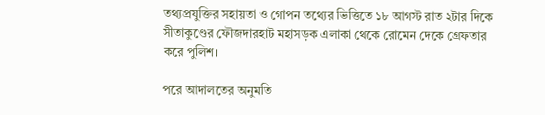তথ্যপ্রযুক্তির সহায়তা ও গোপন তথ্যের ভিত্তিতে ১৮ আগস্ট রাত ২টার দিকে সীতাকুণ্ডের ফৌজদারহাট মহাসড়ক এলাকা থেকে রোমেন দেকে গ্রেফতার করে পুলিশ।

পরে আদালতের অনুমতি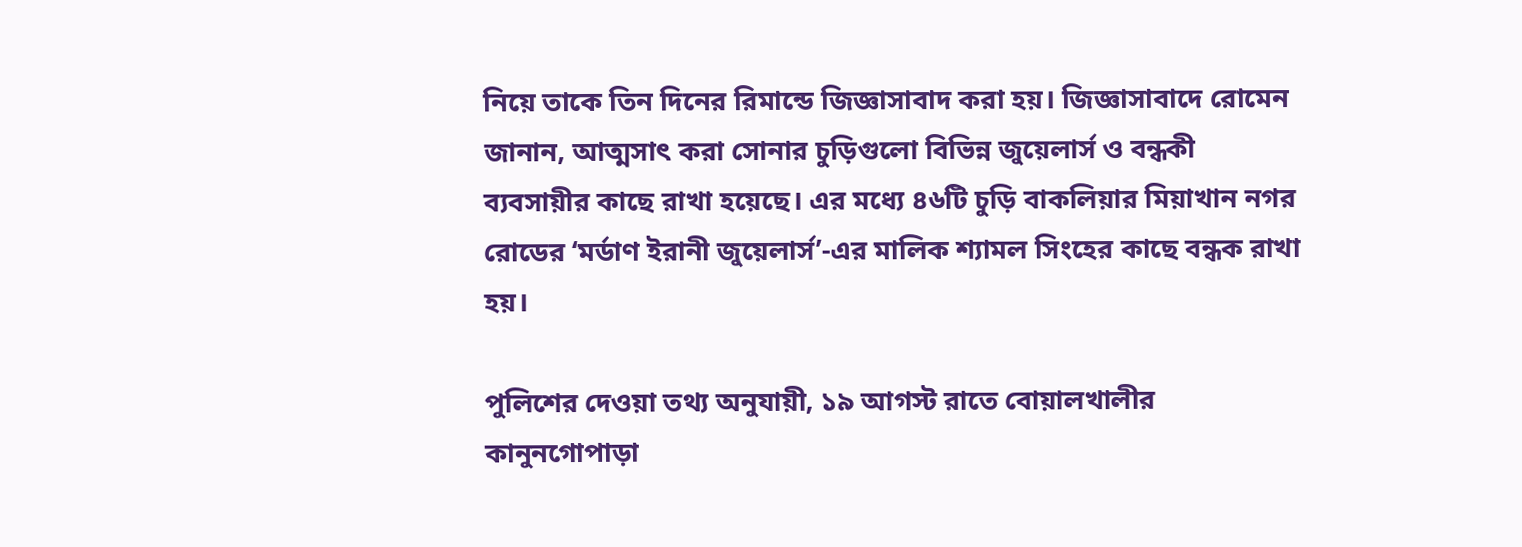নিয়ে তাকে তিন দিনের রিমান্ডে জিজ্ঞাসাবাদ করা হয়। জিজ্ঞাসাবাদে রোমেন জানান, আত্মসাৎ করা সোনার চুড়িগুলো বিভিন্ন জুয়েলার্স ও বন্ধকী ব্যবসায়ীর কাছে রাখা হয়েছে। এর মধ্যে ৪৬টি চুড়ি বাকলিয়ার মিয়াখান নগর রোডের ‘মর্ডাণ ইরানী জুয়েলার্স’-এর মালিক শ্যামল সিংহের কাছে বন্ধক রাখা হয়।

পুলিশের দেওয়া তথ্য অনুযায়ী, ১৯ আগস্ট রাতে বোয়ালখালীর কানুনগোপাড়া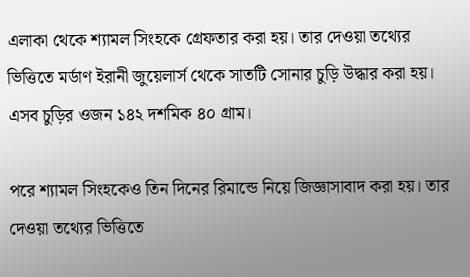এলাকা থেকে শ্যামল সিংহকে গ্রেফতার করা হয়। তার দেওয়া তথ্যের ভিত্তিতে মর্ডাণ ইরানী জুয়েলার্স থেকে সাতটি সোনার চুড়ি উদ্ধার করা হয়। এসব চুড়ির ওজন ১৪২ দশমিক ৪০ গ্রাম।

পরে শ্যামল সিংহকেও তিন দিনের রিমান্ডে নিয়ে জিজ্ঞাসাবাদ করা হয়। তার দেওয়া তথ্যের ভিত্তিতে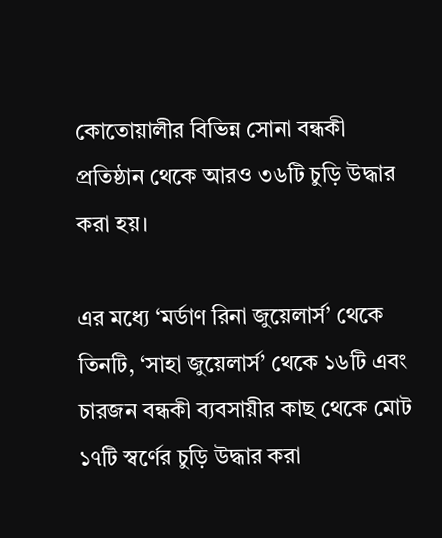কোতোয়ালীর বিভিন্ন সোনা বন্ধকী প্রতিষ্ঠান থেকে আরও ৩৬টি চুড়ি উদ্ধার করা হয়।

এর মধ্যে ‘মর্ডাণ রিনা জুয়েলার্স’ থেকে তিনটি, ‘সাহা জুয়েলার্স’ থেকে ১৬টি এবং চারজন বন্ধকী ব্যবসায়ীর কাছ থেকে মোট ১৭টি স্বর্ণের চুড়ি উদ্ধার করা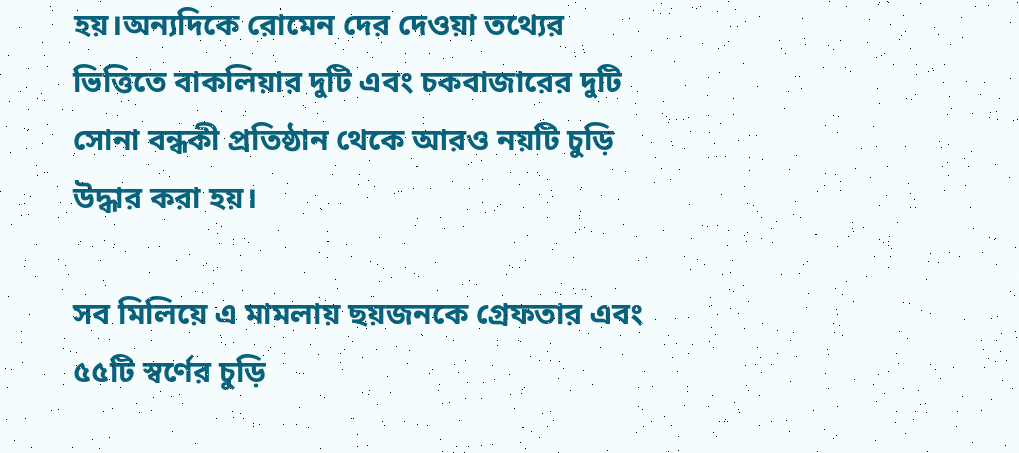হয়।অন্যদিকে রোমেন দের দেওয়া তথ্যের ভিত্তিতে বাকলিয়ার দুটি এবং চকবাজারের দুটি সোনা বন্ধকী প্রতিষ্ঠান থেকে আরও নয়টি চুড়ি উদ্ধার করা হয়।

সব মিলিয়ে এ মামলায় ছয়জনকে গ্রেফতার এবং ৫৫টি স্বর্ণের চুড়ি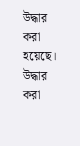উদ্ধার করা হয়েছে। উদ্ধার করা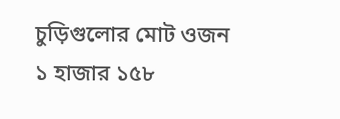চুড়িগুলোর মোট ওজন ১ হাজার ১৫৮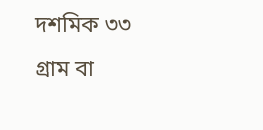দশমিক ৩৩ গ্রাম বা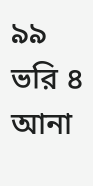৯৯ ভরি ৪ আনা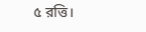৫ রত্তি।